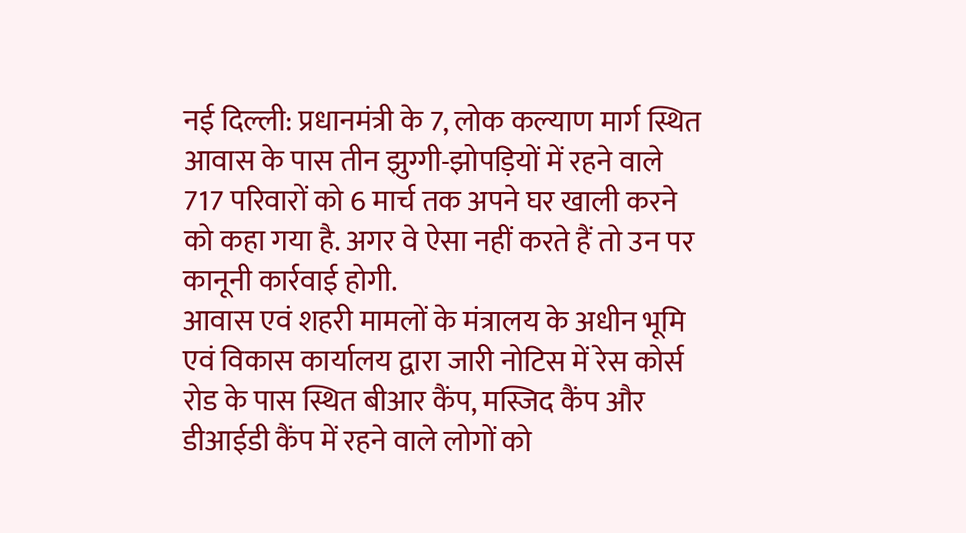नई दिल्ली: प्रधानमंत्री के 7, लोक कल्याण मार्ग स्थित आवास के पास तीन झुग्गी-झोपड़ियों में रहने वाले 717 परिवारों को 6 मार्च तक अपने घर खाली करने को कहा गया है. अगर वे ऐसा नहीं करते हैं तो उन पर कानूनी कार्रवाई होगी.
आवास एवं शहरी मामलों के मंत्रालय के अधीन भूमि एवं विकास कार्यालय द्वारा जारी नोटिस में रेस कोर्स रोड के पास स्थित बीआर कैंप, मस्जिद कैंप और डीआईडी कैंप में रहने वाले लोगों को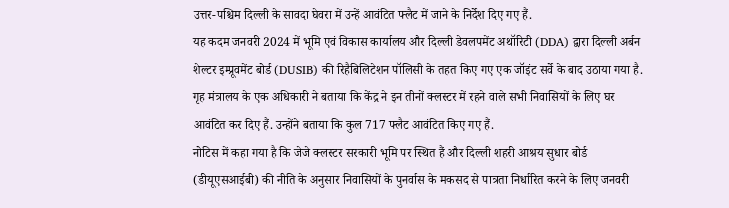उत्तर-पश्चिम दिल्ली के सावदा घेवरा में उन्हें आवंटित फ्लैट में जाने के निर्देश दिए गए हैं.
यह कदम जनवरी 2024 में भूमि एवं विकास कार्यालय और दिल्ली डेवलपमेंट अथॉरिटी (DDA) द्वारा दिल्ली अर्बन शेल्टर इम्प्रूवमेंट बोर्ड (DUSIB) की रिहैबिलिटेशन पॉलिसी के तहत किए गए एक जॉइंट सर्वे के बाद उठाया गया है. गृह मंत्रालय के एक अधिकारी ने बताया कि केंद्र ने इन तीनों क्लस्टर में रहने वाले सभी निवासियों के लिए घर आवंटित कर दिए हैं. उन्होंने बताया कि कुल 717 फ्लैट आवंटित किए गए हैं.
नोटिस में कहा गया है कि जेजे क्लस्टर सरकारी भूमि पर स्थित हैं और दिल्ली शहरी आश्रय सुधार बोर्ड (डीयूएसआईबी) की नीति के अनुसार निवासियों के पुनर्वास के मकसद से पात्रता निर्धारित करने के लिए जनवरी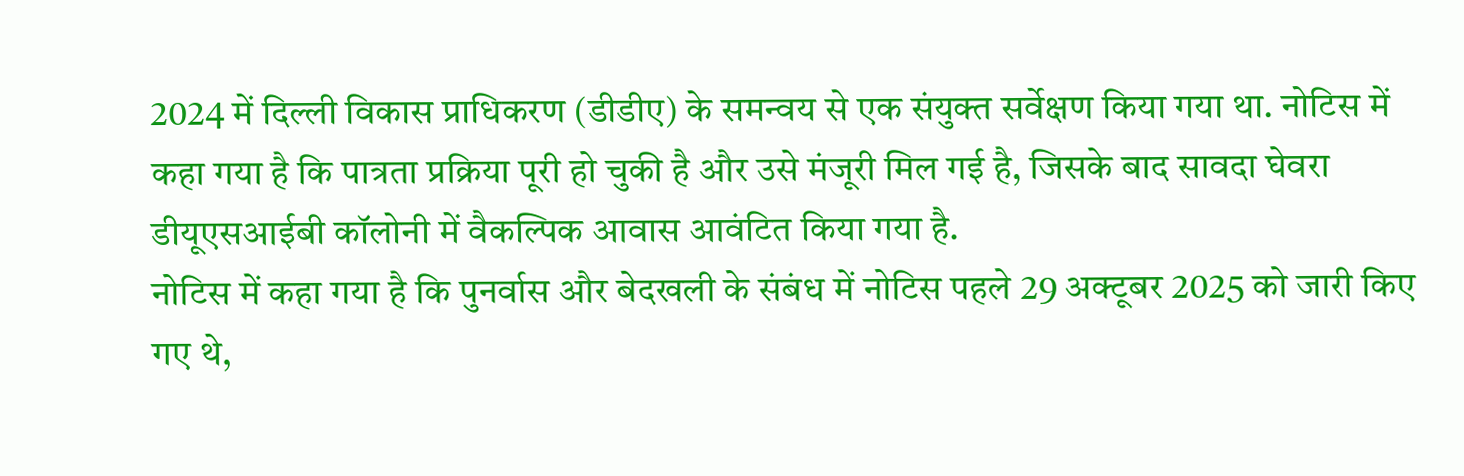2024 में दिल्ली विकास प्राधिकरण (डीडीए) के समन्वय से एक संयुक्त सर्वेक्षण किया गया था. नोटिस में कहा गया है कि पात्रता प्रक्रिया पूरी हो चुकी है और उसे मंजूरी मिल गई है, जिसके बाद सावदा घेवरा डीयूएसआईबी कॉलोनी में वैकल्पिक आवास आवंटित किया गया है.
नोटिस में कहा गया है कि पुनर्वास और बेदखली के संबंध में नोटिस पहले 29 अक्टूबर 2025 को जारी किए गए थे,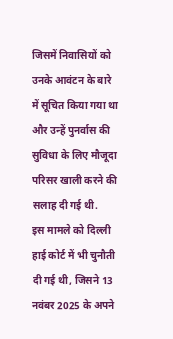जिसमें निवासियों को उनके आवंटन के बारे में सूचित किया गया था और उन्हें पुनर्वास की सुविधा के लिए मौजूदा परिसर खाली करने की सलाह दी गई थी.
इस मामले को दिल्ली हाई कोर्ट में भी चुनौती दी गई थी, जिसने 13 नवंबर 2025 के अपने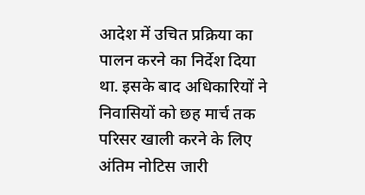आदेश में उचित प्रक्रिया का पालन करने का निर्देश दिया था. इसके बाद अधिकारियों ने निवासियों को छह मार्च तक परिसर खाली करने के लिए अंतिम नोटिस जारी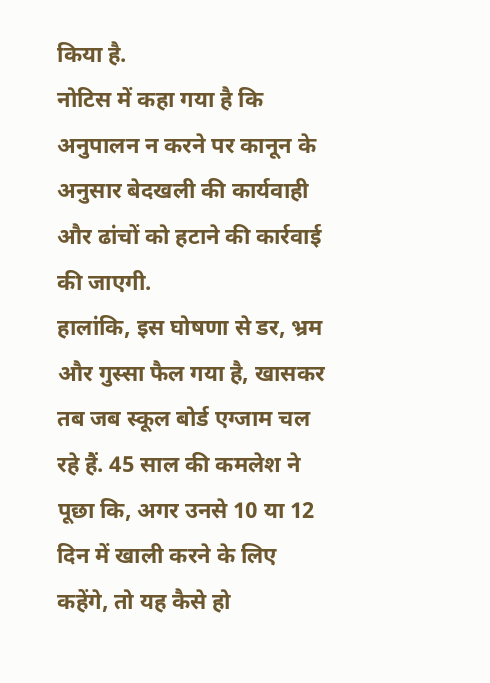किया है.
नोटिस में कहा गया है कि अनुपालन न करने पर कानून के अनुसार बेदखली की कार्यवाही और ढांचों को हटाने की कार्रवाई की जाएगी.
हालांकि, इस घोषणा से डर, भ्रम और गुस्सा फैल गया है, खासकर तब जब स्कूल बोर्ड एग्जाम चल रहे हैं. 45 साल की कमलेश ने पूछा कि, अगर उनसे 10 या 12 दिन में खाली करने के लिए कहेंगे, तो यह कैसे हो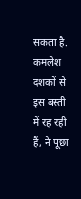सकता है. कमलेश दशकों से इस बस्ती में रह रही हैं, ने पूछा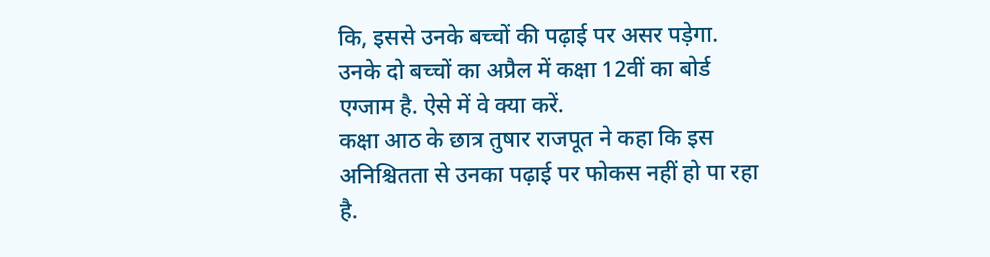कि, इससे उनके बच्चों की पढ़ाई पर असर पड़ेगा. उनके दो बच्चों का अप्रैल में कक्षा 12वीं का बोर्ड एग्जाम है. ऐसे में वे क्या करें.
कक्षा आठ के छात्र तुषार राजपूत ने कहा कि इस अनिश्चितता से उनका पढ़ाई पर फोकस नहीं हो पा रहा है.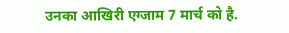उनका आखिरी एग्जाम 7 मार्च को है.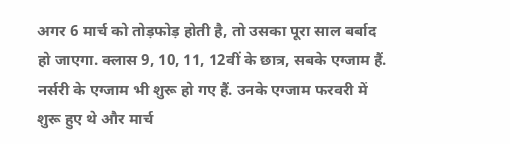अगर 6 मार्च को तोड़फोड़ होती है, तो उसका पूरा साल बर्बाद हो जाएगा. क्लास 9, 10, 11, 12वीं के छात्र, सबके एग्जाम हैं. नर्सरी के एग्जाम भी शुरू हो गए हैं. उनके एग्जाम फरवरी में शुरू हुए थे और मार्च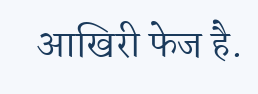आखिरी फेज है.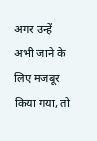अगर उन्हें अभी जाने के लिए मजबूर किया गया, तो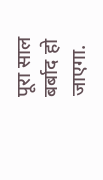पूरा साल बर्बाद हो जाएगा.